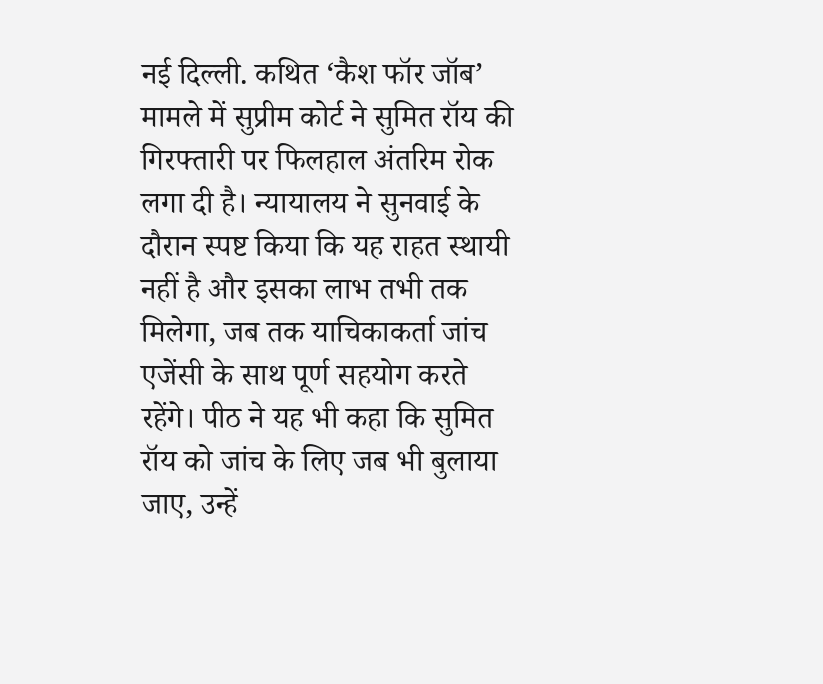नई दिल्ली. कथित ‘कैश फॉर जॉब’ मामले में सुप्रीम कोर्ट ने सुमित रॉय की गिरफ्तारी पर फिलहाल अंतरिम रोक लगा दी है। न्यायालय ने सुनवाई के दौरान स्पष्ट किया कि यह राहत स्थायी नहीं है और इसका लाभ तभी तक मिलेगा, जब तक याचिकाकर्ता जांच एजेंसी के साथ पूर्ण सहयोग करते रहेंगे। पीठ ने यह भी कहा कि सुमित रॉय को जांच के लिए जब भी बुलाया जाए, उन्हें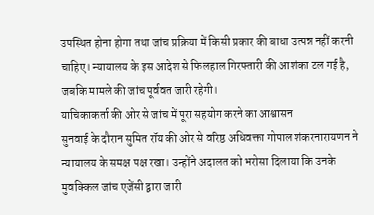उपस्थित होना होगा तथा जांच प्रक्रिया में किसी प्रकार की बाधा उत्पन्न नहीं करनी चाहिए। न्यायालय के इस आदेश से फिलहाल गिरफ्तारी की आशंका टल गई है, जबकि मामले की जांच पूर्ववत जारी रहेगी।
याचिकाकर्ता की ओर से जांच में पूरा सहयोग करने का आश्वासन
सुनवाई के दौरान सुमित रॉय की ओर से वरिष्ठ अधिवक्ता गोपाल शंकरनारायणन ने न्यायालय के समक्ष पक्ष रखा। उन्होंने अदालत को भरोसा दिलाया कि उनके मुवक्किल जांच एजेंसी द्वारा जारी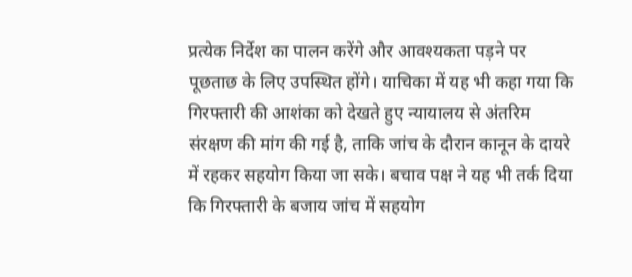प्रत्येक निर्देश का पालन करेंगे और आवश्यकता पड़ने पर पूछताछ के लिए उपस्थित होंगे। याचिका में यह भी कहा गया कि गिरफ्तारी की आशंका को देखते हुए न्यायालय से अंतरिम संरक्षण की मांग की गई है, ताकि जांच के दौरान कानून के दायरे में रहकर सहयोग किया जा सके। बचाव पक्ष ने यह भी तर्क दिया कि गिरफ्तारी के बजाय जांच में सहयोग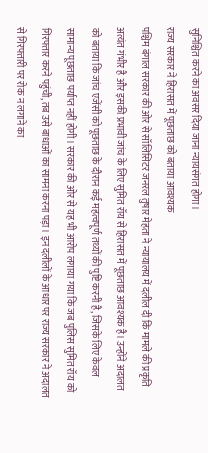सुनिश्चित करने का अवसर दिया जाना न्यायसंगत होगा।
राज्य सरकार ने हिरासत में पूछताछ को बताया आवश्यक
पश्चिम बंगाल सरकार की ओर से सॉलिसिटर जनरल तुषार मेहता ने न्यायालय में दलील दी कि मामले की प्रकृति अत्यंत गंभीर है और इसकी प्रभावी जांच के लिए सुमित रॉय से हिरासत में पूछताछ आवश्यक है। उन्होंने अदालत को बताया कि जांच एजेंसी को पूछताछ के दौरान कई महत्वपूर्ण तथ्यों की पुष्टि करनी है, जिसके लिए केवल सामान्य पूछताछ पर्याप्त नहीं होगी। सरकार की ओर से यह भी आरोप लगाया गया कि जब पुलिस सुमित रॉय को गिरफ्तार करने पहुंची, तब उसे बाधाओं का सामना करना पड़ा। इन दलीलों के आधार पर राज्य सरकार ने अदालत से गिरफ्तारी पर रोक न लगाने का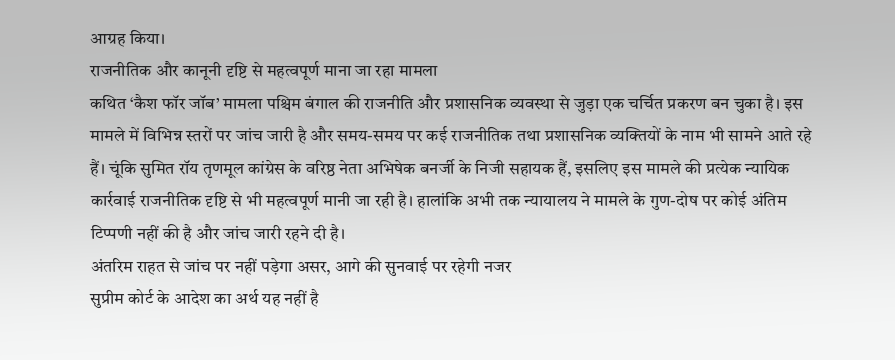आग्रह किया।
राजनीतिक और कानूनी दृष्टि से महत्वपूर्ण माना जा रहा मामला
कथित ‘कैश फॉर जॉब’ मामला पश्चिम बंगाल की राजनीति और प्रशासनिक व्यवस्था से जुड़ा एक चर्चित प्रकरण बन चुका है। इस मामले में विभिन्न स्तरों पर जांच जारी है और समय-समय पर कई राजनीतिक तथा प्रशासनिक व्यक्तियों के नाम भी सामने आते रहे हैं। चूंकि सुमित रॉय तृणमूल कांग्रेस के वरिष्ठ नेता अभिषेक बनर्जी के निजी सहायक हैं, इसलिए इस मामले की प्रत्येक न्यायिक कार्रवाई राजनीतिक दृष्टि से भी महत्वपूर्ण मानी जा रही है। हालांकि अभी तक न्यायालय ने मामले के गुण-दोष पर कोई अंतिम टिप्पणी नहीं की है और जांच जारी रहने दी है।
अंतरिम राहत से जांच पर नहीं पड़ेगा असर, आगे की सुनवाई पर रहेगी नजर
सुप्रीम कोर्ट के आदेश का अर्थ यह नहीं है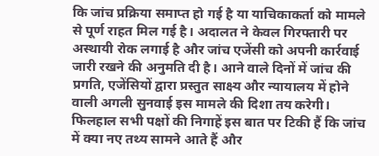कि जांच प्रक्रिया समाप्त हो गई है या याचिकाकर्ता को मामले से पूर्ण राहत मिल गई है। अदालत ने केवल गिरफ्तारी पर अस्थायी रोक लगाई है और जांच एजेंसी को अपनी कार्रवाई जारी रखने की अनुमति दी है। आने वाले दिनों में जांच की प्रगति, एजेंसियों द्वारा प्रस्तुत साक्ष्य और न्यायालय में होने वाली अगली सुनवाई इस मामले की दिशा तय करेगी। फिलहाल सभी पक्षों की निगाहें इस बात पर टिकी हैं कि जांच में क्या नए तथ्य सामने आते हैं और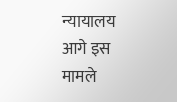न्यायालय आगे इस मामले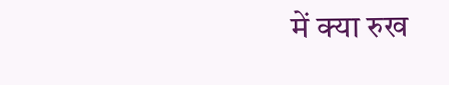में क्या रुख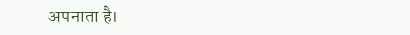अपनाता है।